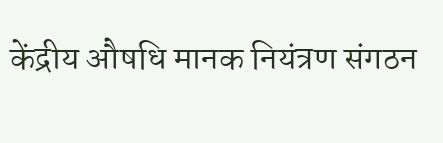केंद्रीय औषधि मानक नियंत्रण संगठन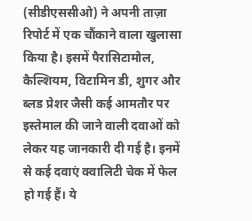(सीडीएससीओ) ने अपनी ताज़ा रिपोर्ट में एक चौंकाने वाला खुलासा किया है। इसमें पैरासिटामोल, कैल्शियम, विटामिन डी, शुगर और ब्लड प्रेशर जैसी कई आमतौर पर इस्तेमाल की जाने वाली दवाओं को लेकर यह जानकारी दी गई है। इनमें से कई दवाएं क्वालिटी चेक में फेल हो गई हैं। ये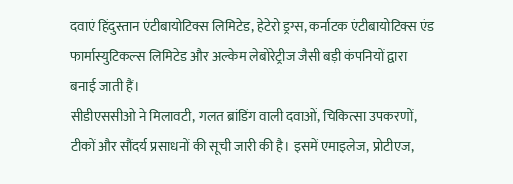दवाएं हिंदुस्तान एंटीबायोटिक्स लिमिटेड, हेटेरो ड्रग्स, कर्नाटक एंटीबायोटिक्स एंड फार्मास्युटिकल्स लिमिटेड और अल्केम लेबोरेट्रीज जैसी बड़ी कंपनियों द्वारा बनाई जाती हैं।
सीडीएससीओ ने मिलावटी, गलत ब्रांडिंग वाली दवाओं, चिकित्सा उपकरणों, टीकों और सौंदर्य प्रसाधनों की सूची जारी की है। इसमें एमाइलेज, प्रोटीएज,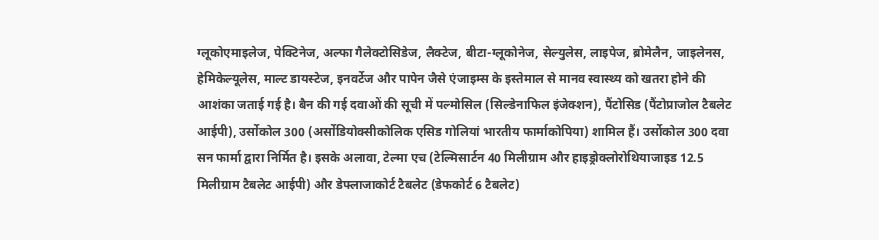ग्लूकोएमाइलेज, पेक्टिनेज, अल्फा गैलेक्टोसिडेज, लैक्टेज, बीटा-ग्लूकोनेज, सेल्युलेस, लाइपेज, ब्रोमेलैन, जाइलेनस, हेमिकेल्यूलेस, माल्ट डायस्टेज, इनवर्टेज और पापेन जैसे एंजाइम्स के इस्तेमाल से मानव स्वास्थ्य को खतरा होने की आशंका जताई गई है। बैन की गई दवाओं की सूची में पल्मोसिल (सिल्डेनाफिल इंजेक्शन), पैंटोसिड (पैंटोप्राजोल टैबलेट आईपी), उर्सोकोल 300 (अर्सोडियोक्सीकोलिक एसिड गोलियां भारतीय फार्माकोपिया) शामिल हैं। उर्सोकोल 300 दवा सन फार्मा द्वारा निर्मित है। इसके अलावा, टेल्मा एच (टेल्मिसार्टन 40 मिलीग्राम और हाइड्रोक्लोरोथियाजाइड 12.5 मिलीग्राम टैबलेट आईपी) और डेफ्लाजाकोर्ट टैबलेट (डेफकोर्ट 6 टैबलेट)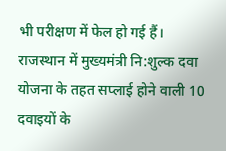भी परीक्षण में फेल हो गई हैं।
राजस्थान में मुख्यमंत्री नि:शुल्क दवा योजना के तहत सप्लाई होने वाली 10 दवाइयों के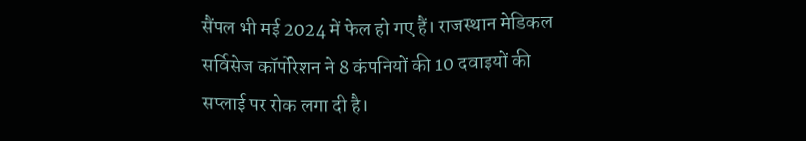सैंपल भी मई 2024 में फेल हो गए हैं। राजस्थान मेडिकल सर्विसेज कॉर्पोरेशन ने 8 कंपनियों की 10 दवाइयों की सप्लाई पर रोक लगा दी है।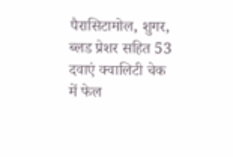पैरासिटामोल, शुगर, ब्लड प्रेशर सहित 53 दवाएं क्वालिटी चेक में फेल